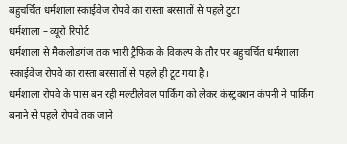बहुचर्चित धर्मशाला स्काईवेज रोपवे का रास्ता बरसातों से पहले टुटा
धर्मशाला – व्यूरो रिपोर्ट
धर्मशाला से मैकलोडगंज तक भारी ट्रैफिक के विकल्प के तौर पर बहुचर्चित धर्मशाला स्काईवेज रोपवे का रास्ता बरसातों से पहले ही टूट गया है।
धर्मशाला रोपवे के पास बन रही मल्टीलेवल पार्किंग को लेकर कंस्ट्रक्शन कंपनी ने पार्किंग बनाने से पहले रोपवे तक जाने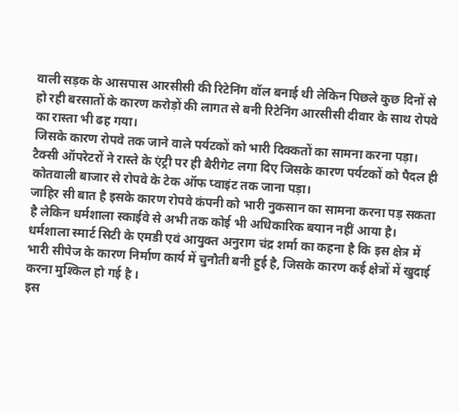वाली सड़क के आसपास आरसीसी की रिटेनिंग वॉल बनाई थी लेकिन पिछले कुछ दिनों से हो रही बरसातों के कारण करोड़ों की लागत से बनी रिटेनिंग आरसीसी दीवार के साथ रोपवे का रास्ता भी ढह गया।
जिसके कारण रोपवे तक जाने वाले पर्यटकों को भारी दिक्कतों का सामना करना पड़ा। टैक्सी ऑपरेटरों ने रास्ते के एंट्री पर ही बैरीगेट लगा दिए जिसके कारण पर्यटकों को पैदल ही कोतवाली बाजार से रोपवे के टेक ऑफ प्वाइंट तक जाना पड़ा।
जाहिर सी बात है इसके कारण रोपवे कंपनी को भारी नुकसान का सामना करना पड़ सकता है लेकिन धर्मशाला स्काईवे से अभी तक कोई भी अधिकारिक बयान नहीं आया है।
धर्मशाला स्मार्ट सिटी के एमडी एवं आयुक्त अनुराग चंद्र शर्मा का कहना है कि इस क्षेत्र में भारी सीपेज के कारण निर्माण कार्य में चुनौती बनी हुई है, जिसके कारण कई क्षेत्रों में खुदाई करना मुश्किल हो गई है ।
इस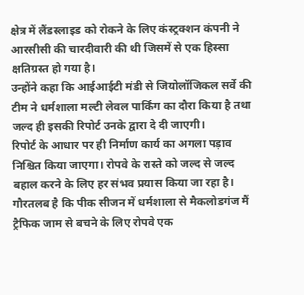क्षेत्र में लैंडस्लाइड को रोकने के लिए कंस्ट्रक्शन कंपनी ने आरसीसी की चारदीवारी की थी जिसमें से एक हिस्सा क्षतिग्रस्त हो गया है।
उन्होंने कहा कि आईआईटी मंडी से जियोलॉजिकल सर्वे की टीम ने धर्मशाला मल्टी लेवल पार्किंग का दौरा किया है तथा जल्द ही इसकी रिपोर्ट उनके द्वारा दे दी जाएगी।
रिपोर्ट के आधार पर ही निर्माण कार्य का अगला पड़ाव निश्चित किया जाएगा। रोपवे के रास्ते को जल्द से जल्द बहाल करने के लिए हर संभव प्रयास किया जा रहा है।
गौरतलब है कि पीक सीजन में धर्मशाला से मैकलोडगंज मैं ट्रैफिक जाम से बचने के लिए रोपवे एक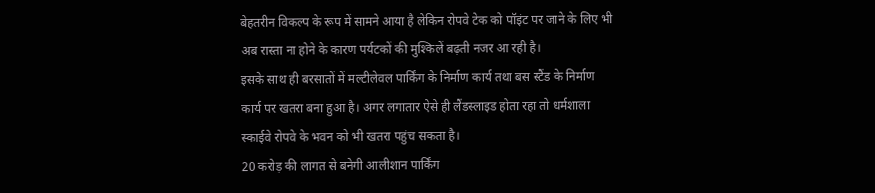बेहतरीन विकल्प के रूप में सामने आया है लेकिन रोपवे टेक को पॉइंट पर जाने के लिए भी अब रास्ता ना होने के कारण पर्यटकों की मुश्किलें बढ़ती नजर आ रही है।
इसके साथ ही बरसातों में मल्टीलेवल पार्किंग के निर्माण कार्य तथा बस स्टैंड के निर्माण कार्य पर खतरा बना हुआ है। अगर लगातार ऐसे ही लैंडस्लाइड होता रहा तो धर्मशाला स्काईवे रोपवे के भवन को भी खतरा पहुंच सकता है।
20 करोड़ की लागत से बनेगी आलीशान पार्किंग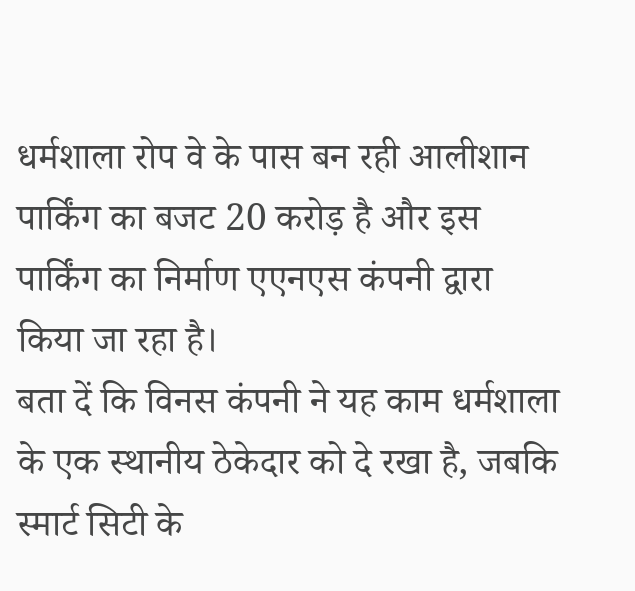धर्मशाला रोप वे के पास बन रही आलीशान पार्किंग का बजट 20 करोड़ है और इस पार्किंग का निर्माण एएनएस कंपनी द्वारा किया जा रहा है।
बता दें कि विनस कंपनी ने यह काम धर्मशाला के एक स्थानीय ठेकेदार को दे रखा है, जबकि स्मार्ट सिटी के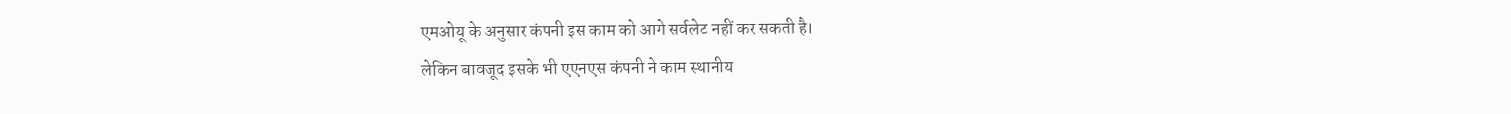एमओयू के अनुसार कंपनी इस काम को आगे सर्वलेट नहीं कर सकती है।
लेकिन बावजूद इसके भी एएनएस कंपनी ने काम स्थानीय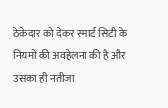ठेकेदार को देकर स्मार्ट सिटी के नियमों की अवहेलना की है और उसका ही नतीजा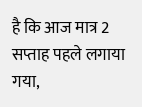है कि आज मात्र 2 सप्ताह पहले लगाया गया,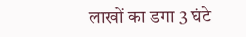लाखों का डगा 3 घंटे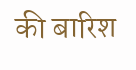की बारिश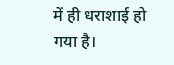में ही धराशाई हो गया है।